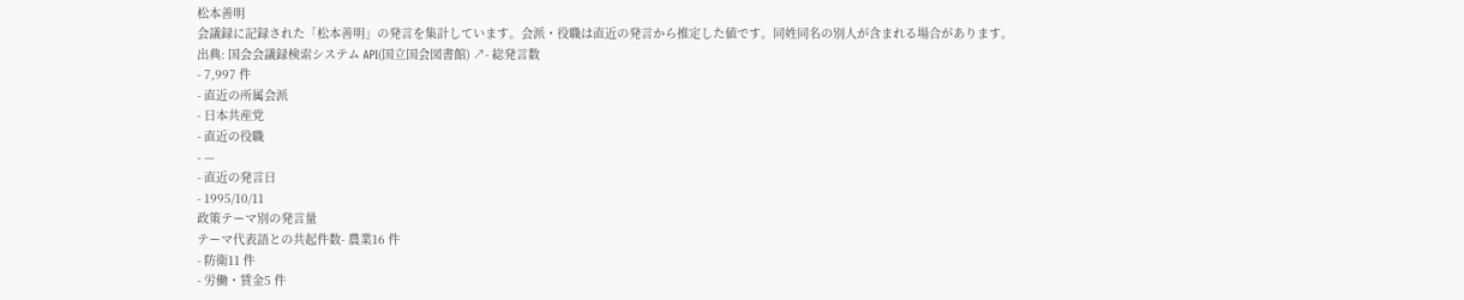松本善明
会議録に記録された「松本善明」の発言を集計しています。会派・役職は直近の発言から推定した値です。同姓同名の別人が含まれる場合があります。
出典: 国会会議録検索システム API(国立国会図書館) ↗- 総発言数
- 7,997 件
- 直近の所属会派
- 日本共産党
- 直近の役職
- —
- 直近の発言日
- 1995/10/11
政策テーマ別の発言量
テーマ代表語との共起件数- 農業16 件
- 防衛11 件
- 労働・賃金5 件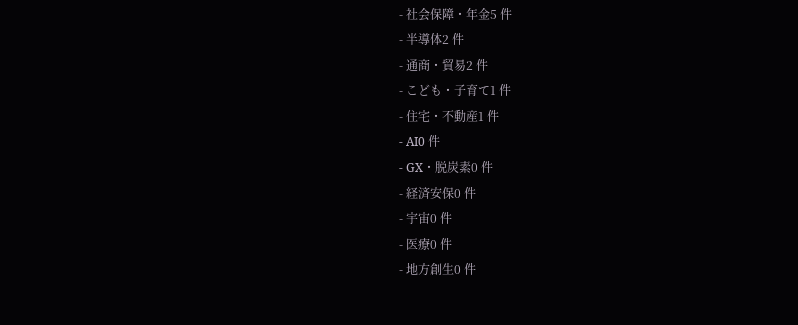- 社会保障・年金5 件
- 半導体2 件
- 通商・貿易2 件
- こども・子育て1 件
- 住宅・不動産1 件
- AI0 件
- GX・脱炭素0 件
- 経済安保0 件
- 宇宙0 件
- 医療0 件
- 地方創生0 件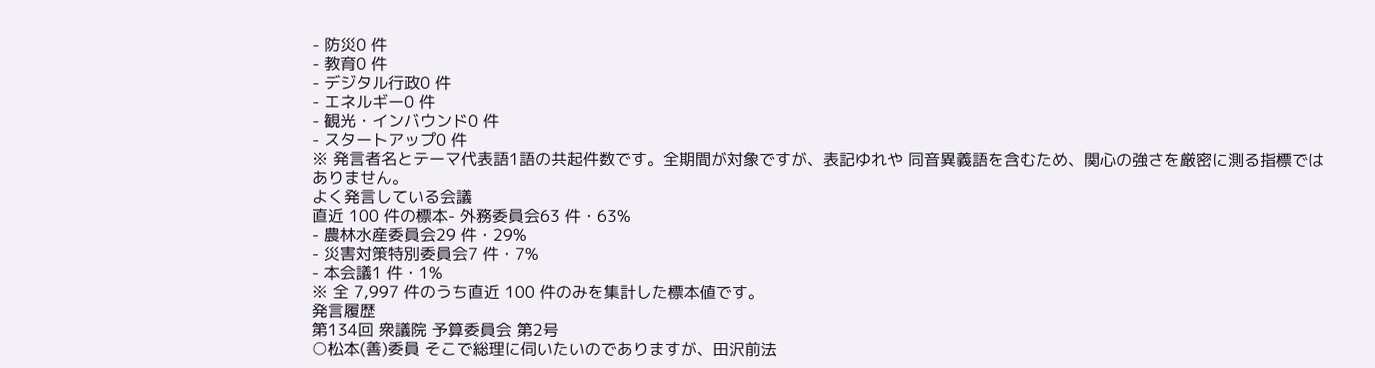- 防災0 件
- 教育0 件
- デジタル行政0 件
- エネルギー0 件
- 観光・インバウンド0 件
- スタートアップ0 件
※ 発言者名とテーマ代表語1語の共起件数です。全期間が対象ですが、表記ゆれや 同音異義語を含むため、関心の強さを厳密に測る指標ではありません。
よく発言している会議
直近 100 件の標本- 外務委員会63 件・63%
- 農林水産委員会29 件・29%
- 災害対策特別委員会7 件・7%
- 本会議1 件・1%
※ 全 7,997 件のうち直近 100 件のみを集計した標本値です。
発言履歴
第134回 衆議院 予算委員会 第2号
○松本(善)委員 そこで総理に伺いたいのでありますが、田沢前法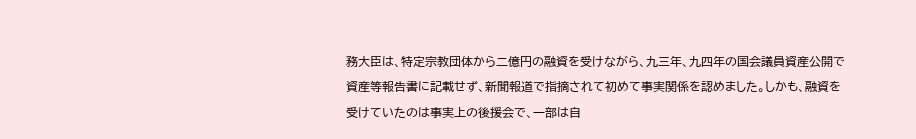務大臣は、特定宗教団体から二億円の融資を受けながら、九三年、九四年の国会議員資産公開で資産等報告書に記載せず、新聞報道で指摘されて初めて事実関係を認めました。しかも、融資を受けていたのは事実上の後援会で、一部は自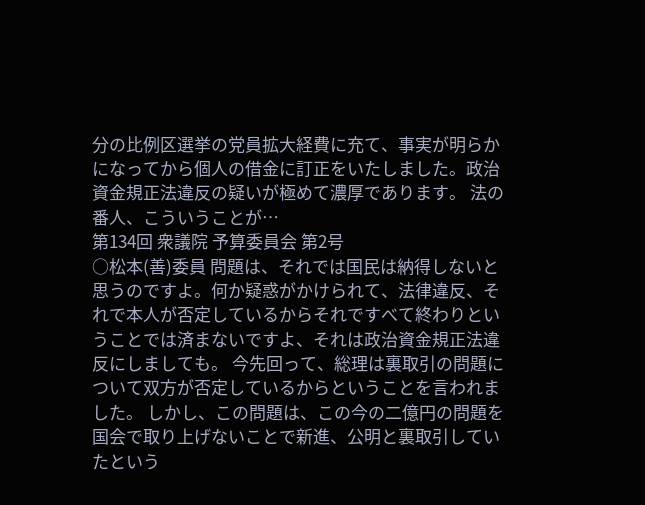分の比例区選挙の党員拡大経費に充て、事実が明らかになってから個人の借金に訂正をいたしました。政治資金規正法違反の疑いが極めて濃厚であります。 法の番人、こういうことが…
第134回 衆議院 予算委員会 第2号
○松本(善)委員 問題は、それでは国民は納得しないと思うのですよ。何か疑惑がかけられて、法律違反、それで本人が否定しているからそれですべて終わりということでは済まないですよ、それは政治資金規正法違反にしましても。 今先回って、総理は裏取引の問題について双方が否定しているからということを言われました。 しかし、この問題は、この今の二億円の問題を国会で取り上げないことで新進、公明と裏取引していたという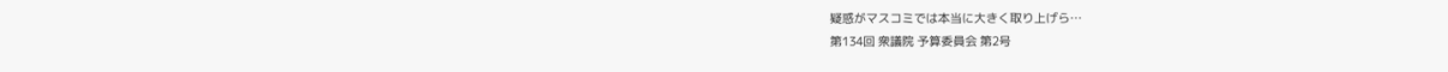疑惑がマスコミでは本当に大きく取り上げら…
第134回 衆議院 予算委員会 第2号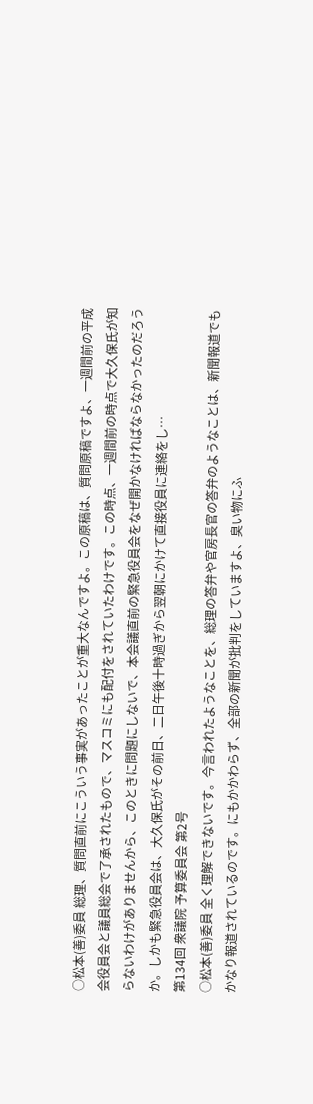○松本(善)委員 総理、質問直前にこういう事実があったことが重大なんですよ。この原稿は、質問原稿ですよ、一週間前の平成会役員会と議員総会で了承されたもので、マスコミにも配付をされていたわけです。この時点、一週間前の時点で大久保氏が知らないわけがありませんから、このときに問題にしないで、本会議直前の緊急役員会をなぜ開かなければならなかったのだろうか。しかも緊急役員会は、大久保氏がその前日、二日午後十時過ぎから翌朝にかけて直接役員に連絡をし…
第134回 衆議院 予算委員会 第2号
○松本(善)委員 全く理解できないです。今言われたようなことを、総理の答弁や官房長官の答弁のようなことは、新聞報道でもかなり報道されているのです。にもかかわらず、全部の新聞が批判をしていますよ、臭い物にふ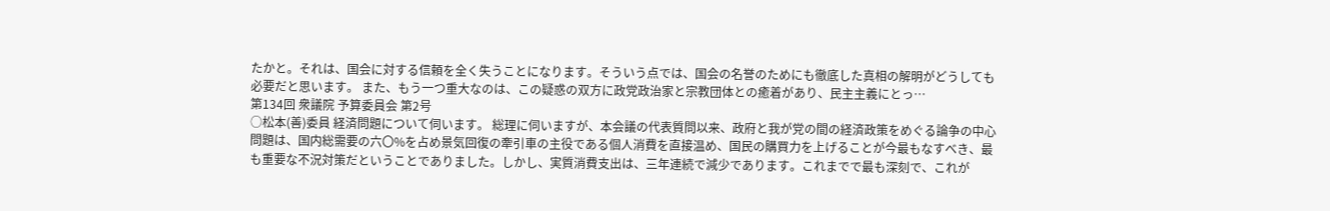たかと。それは、国会に対する信頼を全く失うことになります。そういう点では、国会の名誉のためにも徹底した真相の解明がどうしても必要だと思います。 また、もう一つ重大なのは、この疑惑の双方に政党政治家と宗教団体との癒着があり、民主主義にとっ…
第134回 衆議院 予算委員会 第2号
○松本(善)委員 経済問題について伺います。 総理に伺いますが、本会議の代表質問以来、政府と我が党の間の経済政策をめぐる論争の中心問題は、国内総需要の六〇%を占め景気回復の牽引車の主役である個人消費を直接温め、国民の購買力を上げることが今最もなすべき、最も重要な不況対策だということでありました。しかし、実質消費支出は、三年連続で減少であります。これまでで最も深刻で、これが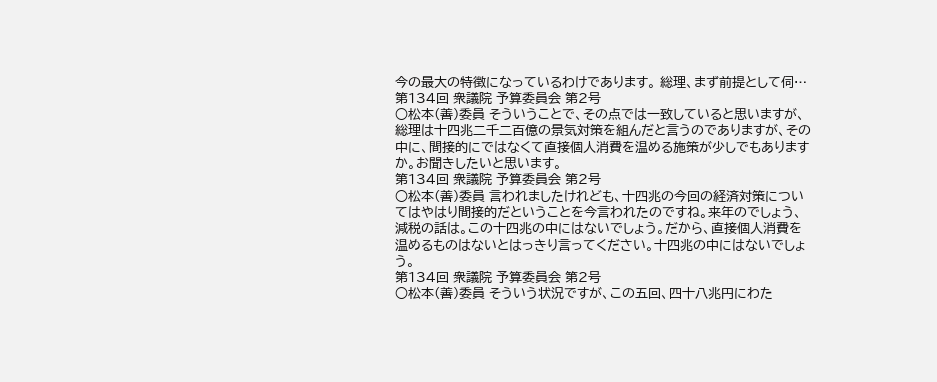今の最大の特徴になっているわけであります。 総理、まず前提として伺…
第134回 衆議院 予算委員会 第2号
○松本(善)委員 そういうことで、その点では一致していると思いますが、総理は十四兆二千二百億の景気対策を組んだと言うのでありますが、その中に、間接的にではなくて直接個人消費を温める施策が少しでもありますか。お聞きしたいと思います。
第134回 衆議院 予算委員会 第2号
○松本(善)委員 言われましたけれども、十四兆の今回の経済対策についてはやはり間接的だということを今言われたのですね。来年のでしょう、減税の話は。この十四兆の中にはないでしょう。だから、直接個人消費を温めるものはないとはっきり言ってください。十四兆の中にはないでしょう。
第134回 衆議院 予算委員会 第2号
○松本(善)委員 そういう状況ですが、この五回、四十八兆円にわた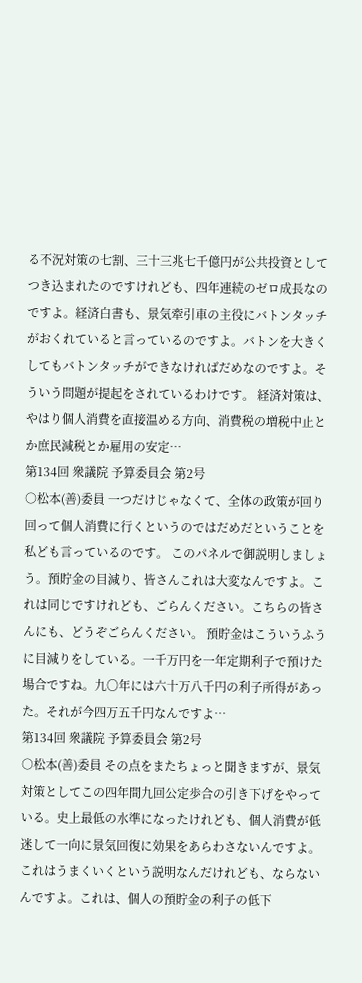る不況対策の七割、三十三兆七千億円が公共投資としてつき込まれたのですけれども、四年連続のゼロ成長なのですよ。経済白書も、景気牽引車の主役にバトンタッチがおくれていると言っているのですよ。バトンを大きくしてもバトンタッチができなければだめなのですよ。そういう問題が提起をされているわけです。 経済対策は、やはり個人消費を直接温める方向、消費税の増税中止とか庶民減税とか雇用の安定…
第134回 衆議院 予算委員会 第2号
○松本(善)委員 一つだけじゃなくて、全体の政策が回り回って個人消費に行くというのではだめだということを私ども言っているのです。 このパネルで御説明しましょう。預貯金の目減り、皆さんこれは大変なんですよ。これは同じですけれども、ごらんください。こちらの皆さんにも、どうぞごらんください。 預貯金はこういうふうに目減りをしている。一千万円を一年定期利子で預けた場合ですね。九〇年には六十万八千円の利子所得があった。それが今四万五千円なんですよ…
第134回 衆議院 予算委員会 第2号
○松本(善)委員 その点をまたちょっと聞きますが、景気対策としてこの四年間九回公定歩合の引き下げをやっている。史上最低の水準になったけれども、個人消費が低迷して一向に景気回復に効果をあらわさないんですよ。これはうまくいくという説明なんだけれども、ならないんですよ。これは、個人の預貯金の利子の低下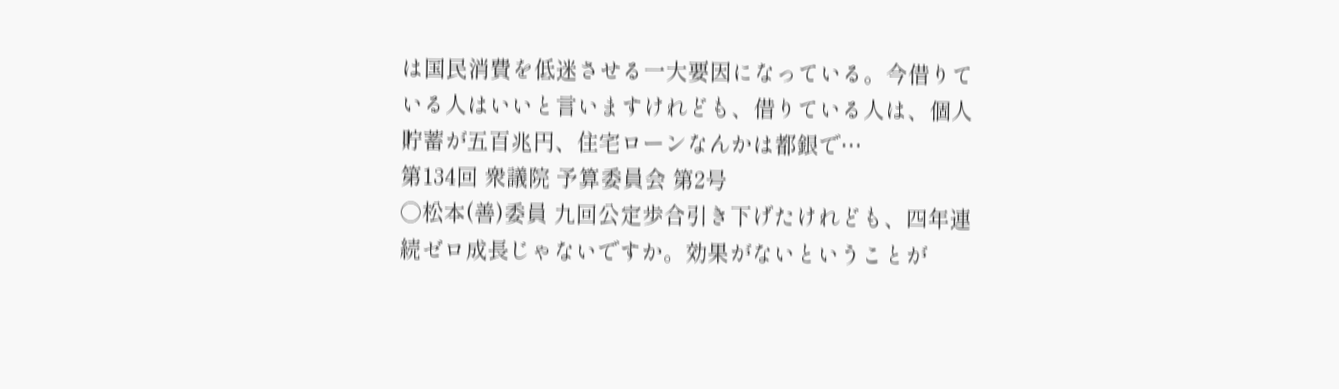は国民消費を低迷させる一大要因になっている。今借りている人はいいと言いますけれども、借りている人は、個人貯蓄が五百兆円、住宅ローンなんかは都銀で…
第134回 衆議院 予算委員会 第2号
○松本(善)委員 九回公定歩合引き下げたけれども、四年連続ゼロ成長じゃないですか。効果がないということが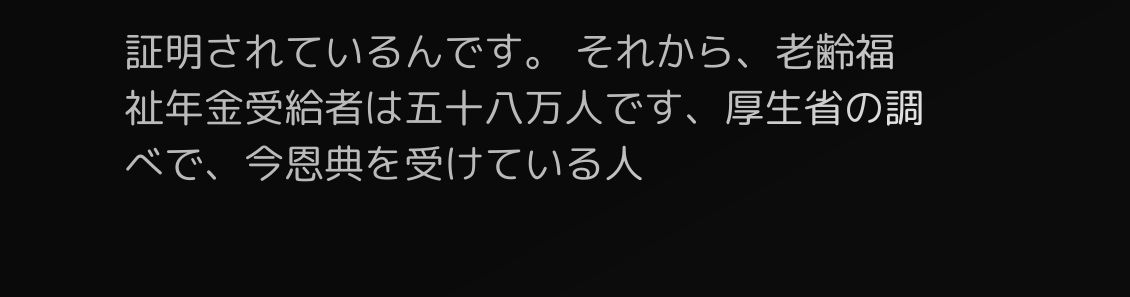証明されているんです。 それから、老齢福祉年金受給者は五十八万人です、厚生省の調べで、今恩典を受けている人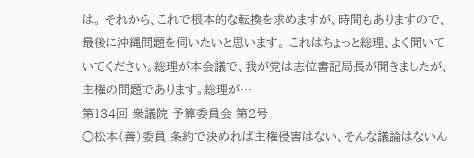は。 それから、これで根本的な転換を求めますが、時間もありますので、最後に沖縄問題を伺いたいと思います。 これはちょっと総理、よく聞いていてください。総理が本会議で、我が党は志位書記局長が聞きましたが、主権の問題であります。総理が…
第134回 衆議院 予算委員会 第2号
○松本(善)委員 条約で決めれば主権侵害はない、そんな議論はないん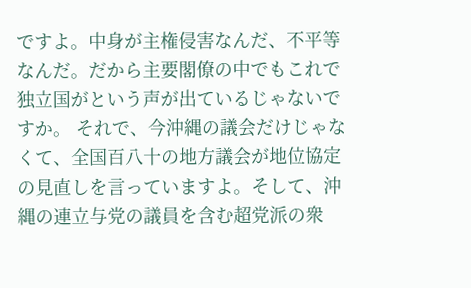ですよ。中身が主権侵害なんだ、不平等なんだ。だから主要閣僚の中でもこれで独立国がという声が出ているじゃないですか。 それで、今沖縄の議会だけじゃなくて、全国百八十の地方議会が地位協定の見直しを言っていますよ。そして、沖縄の連立与党の議員を含む超党派の衆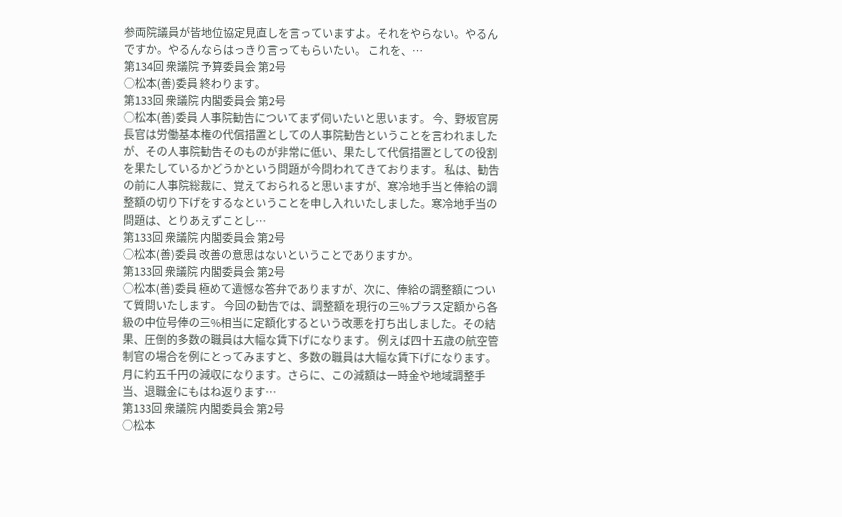参両院議員が皆地位協定見直しを言っていますよ。それをやらない。やるんですか。やるんならはっきり言ってもらいたい。 これを、…
第134回 衆議院 予算委員会 第2号
○松本(善)委員 終わります。
第133回 衆議院 内閣委員会 第2号
○松本(善)委員 人事院勧告についてまず伺いたいと思います。 今、野坂官房長官は労働基本権の代償措置としての人事院勧告ということを言われましたが、その人事院勧告そのものが非常に低い、果たして代償措置としての役割を果たしているかどうかという問題が今問われてきております。 私は、勧告の前に人事院総裁に、覚えておられると思いますが、寒冷地手当と俸給の調整額の切り下げをするなということを申し入れいたしました。寒冷地手当の問題は、とりあえずことし…
第133回 衆議院 内閣委員会 第2号
○松本(善)委員 改善の意思はないということでありますか。
第133回 衆議院 内閣委員会 第2号
○松本(善)委員 極めて遺憾な答弁でありますが、次に、俸給の調整額について質問いたします。 今回の勧告では、調整額を現行の三%プラス定額から各級の中位号俸の三%相当に定額化するという改悪を打ち出しました。その結果、圧倒的多数の職員は大幅な賃下げになります。 例えば四十五歳の航空管制官の場合を例にとってみますと、多数の職員は大幅な賃下げになります。月に約五千円の減収になります。さらに、この減額は一時金や地域調整手当、退職金にもはね返ります…
第133回 衆議院 内閣委員会 第2号
○松本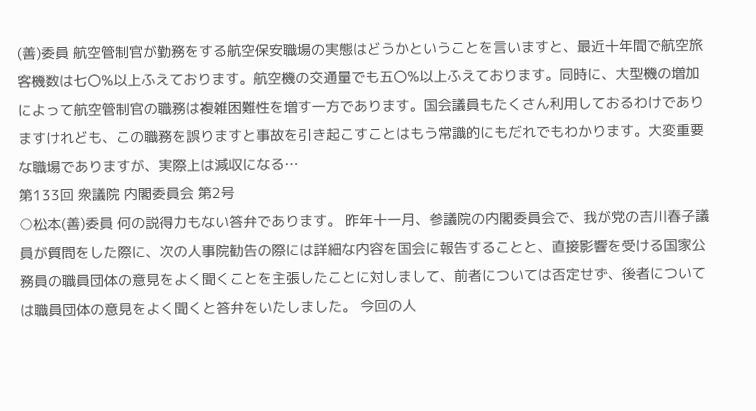(善)委員 航空管制官が勤務をする航空保安職場の実態はどうかということを言いますと、最近十年間で航空旅客機数は七〇%以上ふえております。航空機の交通量でも五〇%以上ふえております。同時に、大型機の増加によって航空管制官の職務は複雑困難性を増す一方であります。国会議員もたくさん利用しておるわけでありますけれども、この職務を誤りますと事故を引き起こすことはもう常識的にもだれでもわかります。大変重要な職場でありますが、実際上は減収になる…
第133回 衆議院 内閣委員会 第2号
○松本(善)委員 何の説得力もない答弁であります。 昨年十一月、参議院の内閣委員会で、我が党の吉川春子議員が質問をした際に、次の人事院勧告の際には詳細な内容を国会に報告することと、直接影響を受ける国家公務員の職員団体の意見をよく聞くことを主張したことに対しまして、前者については否定せず、後者については職員団体の意見をよく聞くと答弁をいたしました。 今回の人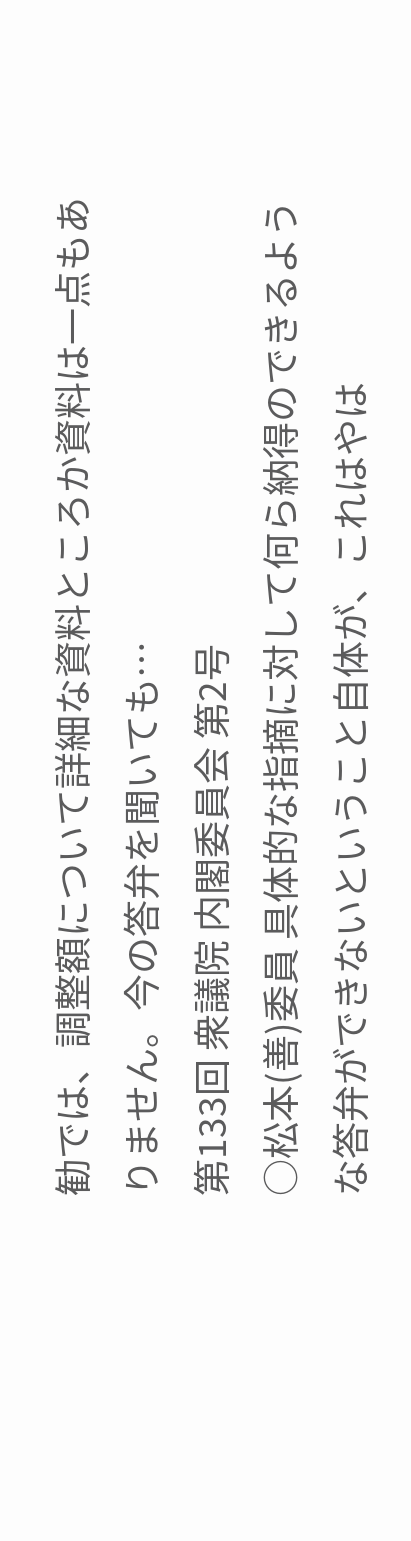勧では、調整額について詳細な資料ところか資料は一点もありません。今の答弁を聞いても…
第133回 衆議院 内閣委員会 第2号
○松本(善)委員 具体的な指摘に対して何ら納得のできるような答弁ができないということ自体が、これはやは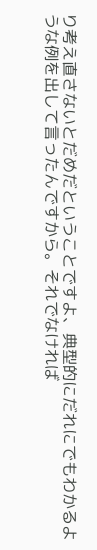り考え直さないとだめだということですよ、典型的にだれにでもわかるような例を出して言ったんですから。それでなければ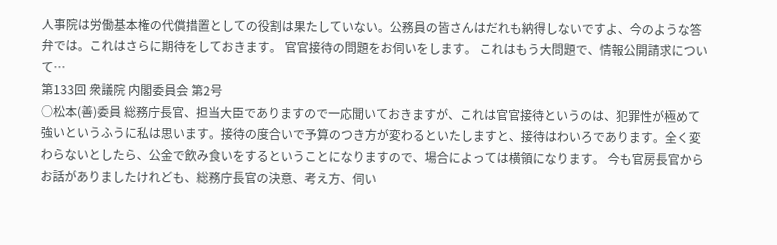人事院は労働基本権の代償措置としての役割は果たしていない。公務員の皆さんはだれも納得しないですよ、今のような答弁では。これはさらに期待をしておきます。 官官接待の問題をお伺いをします。 これはもう大問題で、情報公開請求について…
第133回 衆議院 内閣委員会 第2号
○松本(善)委員 総務庁長官、担当大臣でありますので一応聞いておきますが、これは官官接待というのは、犯罪性が極めて強いというふうに私は思います。接待の度合いで予算のつき方が変わるといたしますと、接待はわいろであります。全く変わらないとしたら、公金で飲み食いをするということになりますので、場合によっては横領になります。 今も官房長官からお話がありましたけれども、総務庁長官の決意、考え方、伺い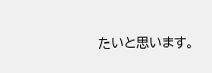たいと思います。